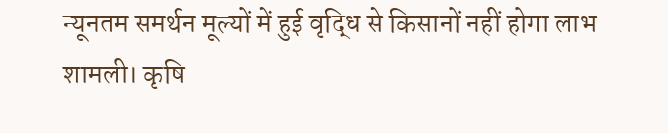न्यूनतम समर्थन मूल्यों में हुई वृद्धि से किसानों नहीं होगा लाभ
शामली। कृषि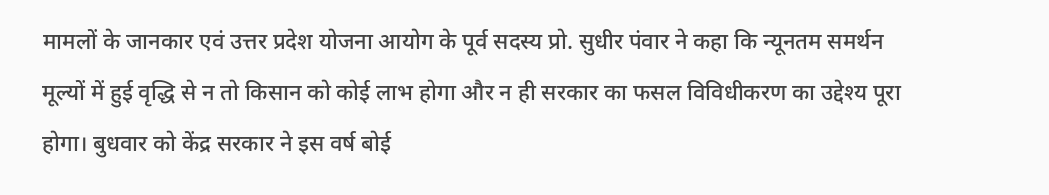मामलों के जानकार एवं उत्तर प्रदेश योजना आयोग के पूर्व सदस्य प्रो. सुधीर पंवार ने कहा कि न्यूनतम समर्थन मूल्यों में हुई वृद्धि से न तो किसान को कोई लाभ होगा और न ही सरकार का फसल विविधीकरण का उद्देश्य पूरा होगा। बुधवार को केंद्र सरकार ने इस वर्ष बोई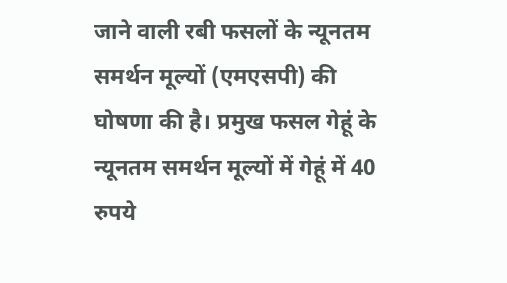जाने वाली रबी फसलों के न्यूनतम समर्थन मूल्यों (एमएसपी) की घोषणा की है। प्रमुख फसल गेहूं के न्यूनतम समर्थन मूल्यों में गेहूं में 40 रुपये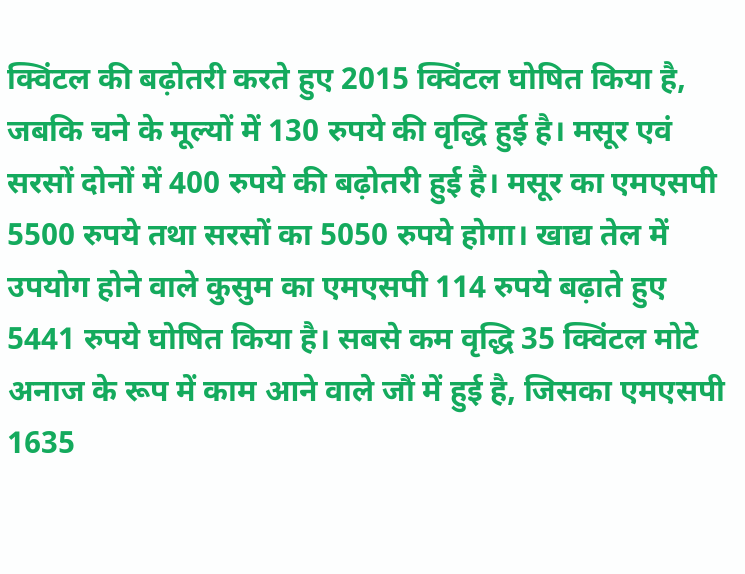क्विंटल की बढ़ोतरी करते हुए 2015 क्विंटल घोषित किया है, जबकि चने के मूल्यों में 130 रुपये की वृद्धि हुई है। मसूर एवं सरसों दोनों में 400 रुपये की बढ़ोतरी हुई है। मसूर का एमएसपी 5500 रुपये तथा सरसों का 5050 रुपये होगा। खाद्य तेल में उपयोग होने वाले कुसुम का एमएसपी 114 रुपये बढ़ाते हुए 5441 रुपये घोषित किया है। सबसे कम वृद्धि 35 क्विंटल मोटे अनाज के रूप में काम आने वाले जौं में हुई है, जिसका एमएसपी 1635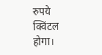रुपये क्विंटल होगा।